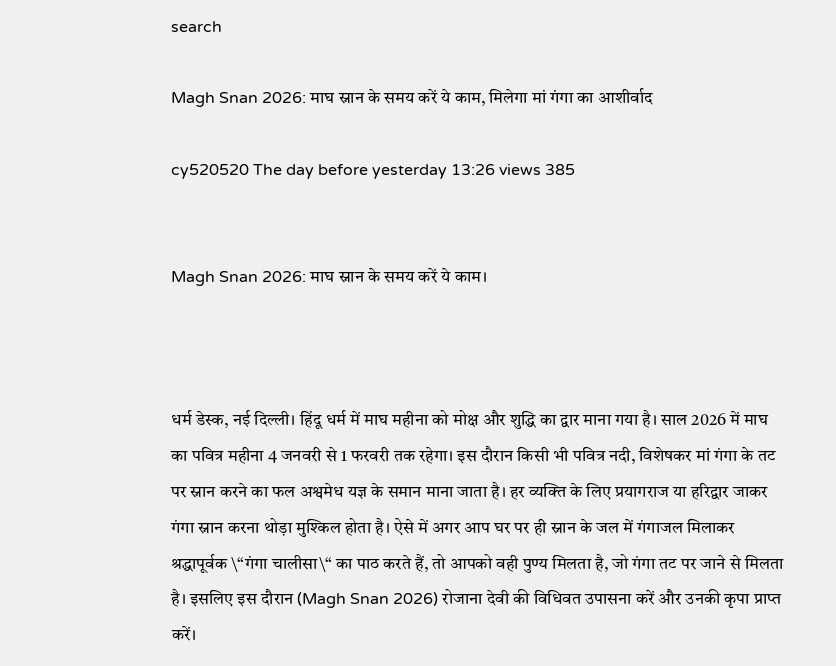search

Magh Snan 2026: माघ स्नान के समय करें ये काम, मिलेगा मां गंगा का आशीर्वाद

cy520520 The day before yesterday 13:26 views 385


Magh Snan 2026: माघ स्नान के समय करें ये काम।



धर्म डेस्क, नई दिल्ली। हिंदू धर्म में माघ महीना को मोक्ष और शुद्धि का द्वार माना गया है। साल 2026 में माघ का पवित्र महीना 4 जनवरी से 1 फरवरी तक रहेगा। इस दौरान किसी भी पवित्र नदी, विशेषकर मां गंगा के तट पर स्नान करने का फल अश्वमेध यज्ञ के समान माना जाता है। हर व्यक्ति के लिए प्रयागराज या हरिद्वार जाकर गंगा स्नान करना थोड़ा मुश्किल होता है। ऐसे में अगर आप घर पर ही स्नान के जल में गंगाजल मिलाकर श्रद्धापूर्वक \“गंगा चालीसा\“ का पाठ करते हैं, तो आपको वही पुण्य मिलता है, जो गंगा तट पर जाने से मिलता है। इसलिए इस दौरान (Magh Snan 2026) रोजाना देवी की विधिवत उपासना करें और उनकी कृपा प्राप्त करें।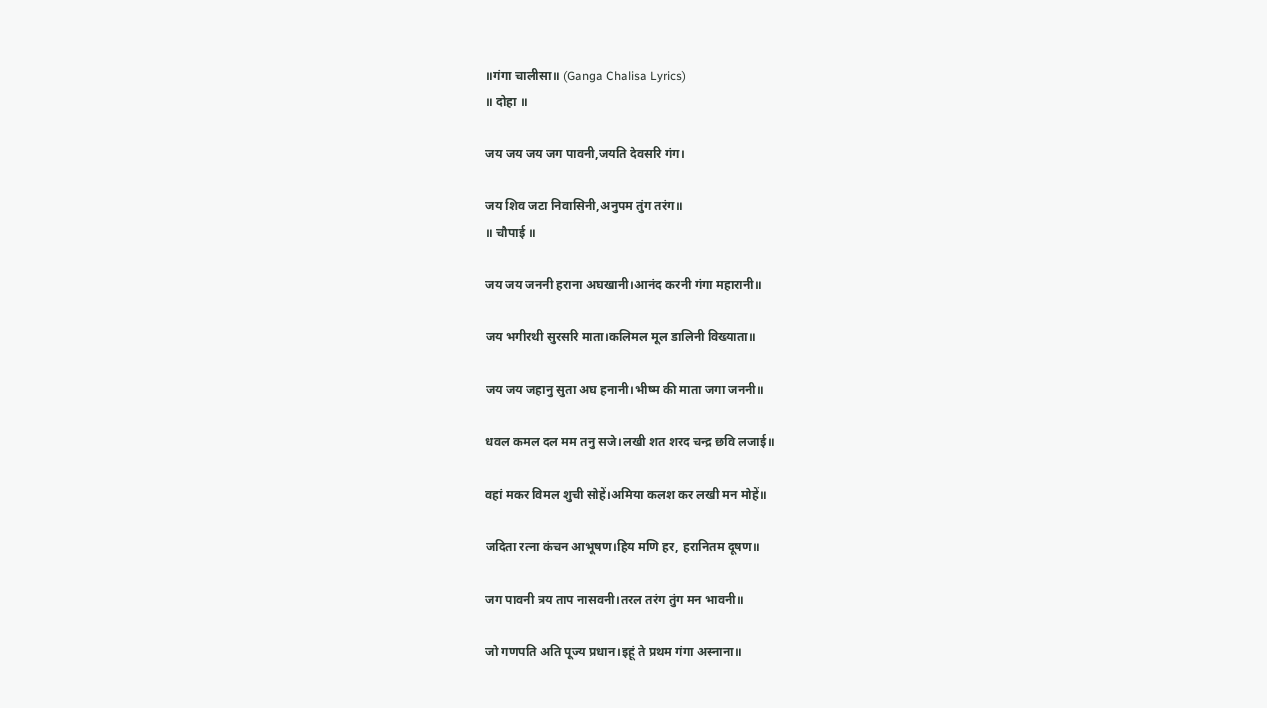॥गंगा चालीसा॥ (Ganga Chalisa Lyrics)
॥ दोहा ॥

जय जय जय जग पावनी,जयति देवसरि गंग।

जय शिव जटा निवासिनी,अनुपम तुंग तरंग॥
॥ चौपाई ॥

जय जय जननी हराना अघखानी।आनंद करनी गंगा महारानी॥

जय भगीरथी सुरसरि माता।कलिमल मूल डालिनी विख्याता॥

जय जय जहानु सुता अघ हनानी।भीष्म की माता जगा जननी॥

धवल कमल दल मम तनु सजे।लखी शत शरद चन्द्र छवि लजाई॥

वहां मकर विमल शुची सोहें।अमिया कलश कर लखी मन मोहें॥

जदिता रत्ना कंचन आभूषण।हिय मणि हर, हरानितम दूषण॥

जग पावनी त्रय ताप नासवनी।तरल तरंग तुंग मन भावनी॥

जो गणपति अति पूज्य प्रधान।इहूं ते प्रथम गंगा अस्नाना॥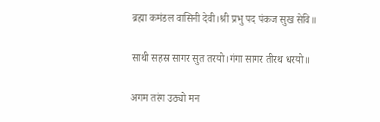ब्रह्मा कमंडल वासिनी देवी।श्री प्रभु पद पंकज सुख सेवि॥

साथी सहस्र सागर सुत तरयो।गंगा सागर तीरथ धरयो॥

अगम तरंग उठ्यो मन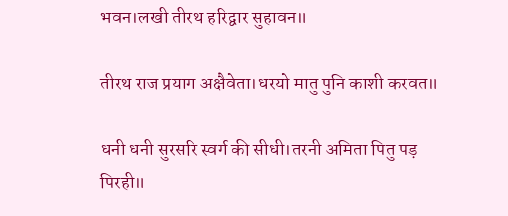भवन।लखी तीरथ हरिद्वार सुहावन॥

तीरथ राज प्रयाग अक्षैवेता।धरयो मातु पुनि काशी करवत॥

धनी धनी सुरसरि स्वर्ग की सीधी।तरनी अमिता पितु पड़ पिरही॥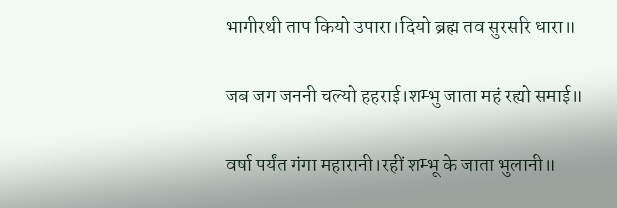भागीरथी ताप कियो उपारा।दियो ब्रह्म तव सुरसरि धारा॥

जब जग जननी चल्यो हहराई।शम्भु जाता महं रह्यो समाई॥

वर्षा पर्यंत गंगा महारानी।रहीं शम्भू के जाता भुलानी॥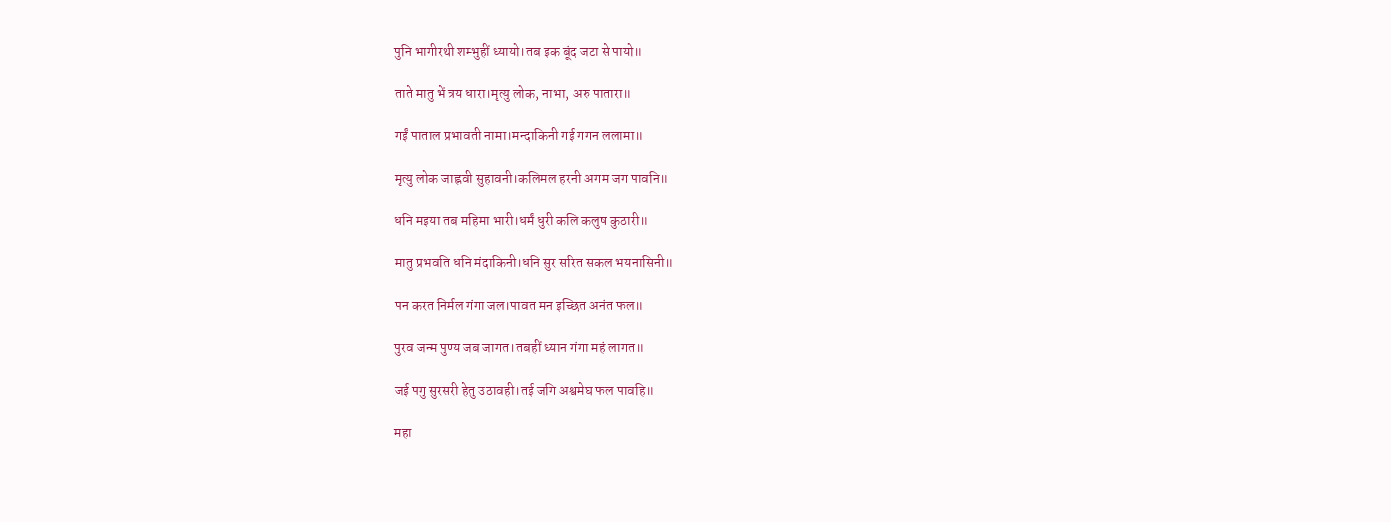पुनि भागीरथी शम्भुहीं ध्यायो।तब इक बूंद जटा से पायो॥

ताते मातु भें त्रय धारा।मृत्यु लोक, नाभा, अरु पातारा॥

गईं पाताल प्रभावती नामा।मन्दाकिनी गई गगन ललामा॥

मृत्यु लोक जाह्नवी सुहावनी।कलिमल हरनी अगम जग पावनि॥

धनि मइया तब महिमा भारी।धर्मं धुरी कलि कलुष कुठारी॥

मातु प्रभवति धनि मंदाकिनी।धनि सुर सरित सकल भयनासिनी॥

पन करत निर्मल गंगा जल।पावत मन इच्छित अनंत फल॥

पुरव जन्म पुण्य जब जागत।तबहीं ध्यान गंगा महं लागत॥

जई पगु सुरसरी हेतु उठावही।तई जगि अश्वमेघ फल पावहि॥

महा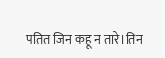पतित जिन कहू न तारे।तिन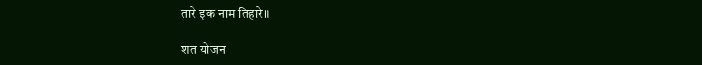तारे इक नाम तिहारे॥

शत योजन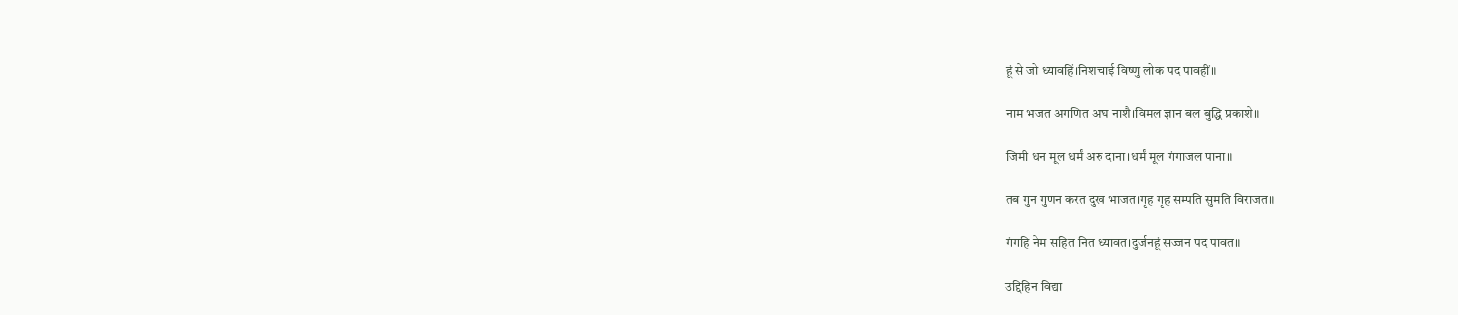हूं से जो ध्यावहिं।निशचाई विष्णु लोक पद पावहीं॥

नाम भजत अगणित अघ नाशै।विमल ज्ञान बल बुद्धि प्रकाशे॥

जिमी धन मूल धर्मं अरु दाना।धर्मं मूल गंगाजल पाना॥

तब गुन गुणन करत दुख भाजत।गृह गृह सम्पति सुमति विराजत॥

गंगहि नेम सहित नित ध्यावत।दुर्जनहूं सज्जन पद पावत॥

उद्दिहिन विद्या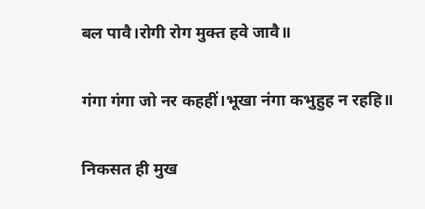बल पावै।रोगी रोग मुक्त हवे जावै॥

गंगा गंगा जो नर कहहीं।भूखा नंगा कभुहुह न रहहि॥

निकसत ही मुख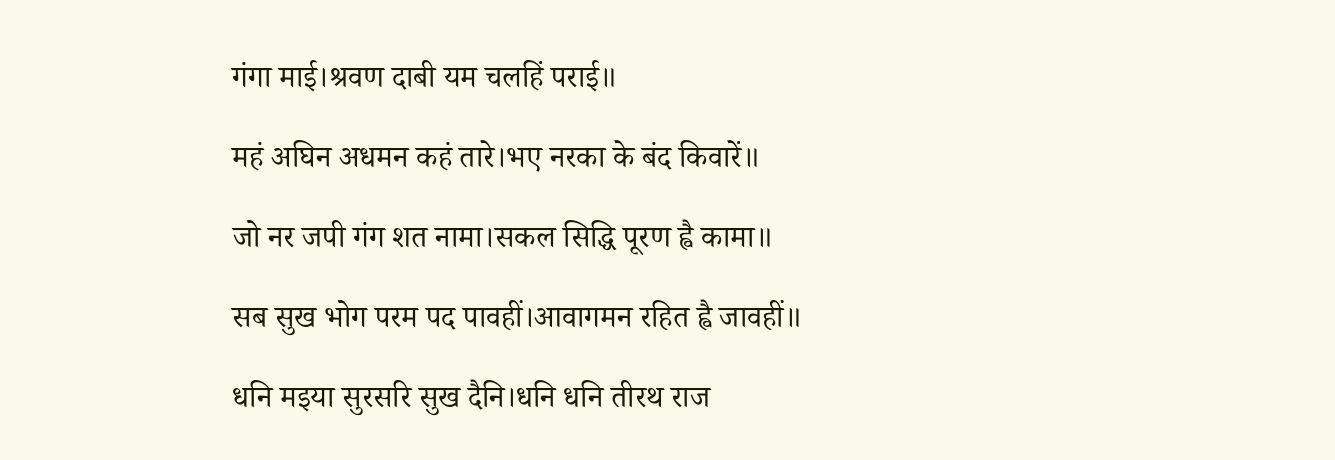गंगा माई।श्रवण दाबी यम चलहिं पराई॥

महं अघिन अधमन कहं तारे।भए नरका के बंद किवारें॥

जो नर जपी गंग शत नामा।सकल सिद्धि पूरण ह्वै कामा॥

सब सुख भोग परम पद पावहीं।आवागमन रहित ह्वै जावहीं॥

धनि मइया सुरसरि सुख दैनि।धनि धनि तीरथ राज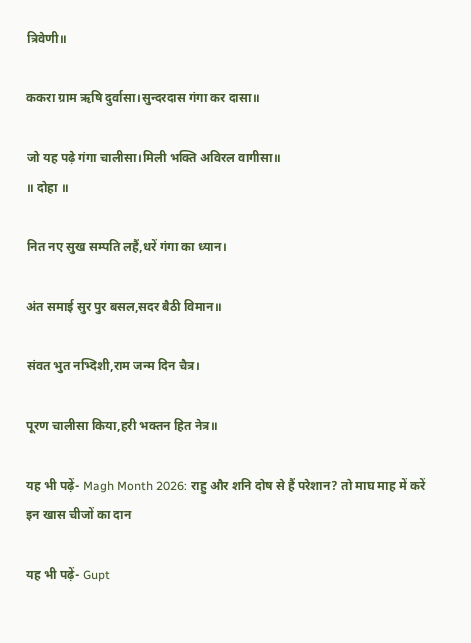त्रिवेणी॥

ककरा ग्राम ऋषि दुर्वासा।सुन्दरदास गंगा कर दासा॥

जो यह पढ़े गंगा चालीसा।मिली भक्ति अविरल वागीसा॥
॥ दोहा ॥

नित नए सुख सम्पति लहैं,धरें गंगा का ध्यान।

अंत समाई सुर पुर बसल,सदर बैठी विमान॥

संवत भुत नभ्दिशी,राम जन्म दिन चैत्र।

पूरण चालीसा किया,हरी भक्तन हित नेत्र॥

यह भी पढ़ें- Magh Month 2026: राहु और शनि दोष से हैं परेशान? तो माघ माह में करें इन खास चीजों का दान

यह भी पढ़ें- Gupt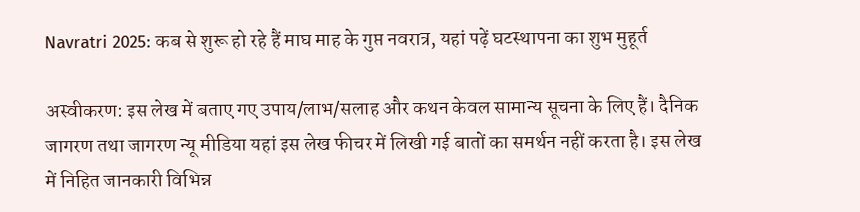Navratri 2025: कब से शुरू हो रहे हैं माघ माह के गुप्त नवरात्र, यहां पढ़ें घटस्थापना का शुभ मुहूर्त

अस्वीकरण: इस लेख में बताए गए उपाय/लाभ/सलाह और कथन केवल सामान्य सूचना के लिए हैं। दैनिक जागरण तथा जागरण न्यू मीडिया यहां इस लेख फीचर में लिखी गई बातों का समर्थन नहीं करता है। इस लेख में निहित जानकारी विभिन्न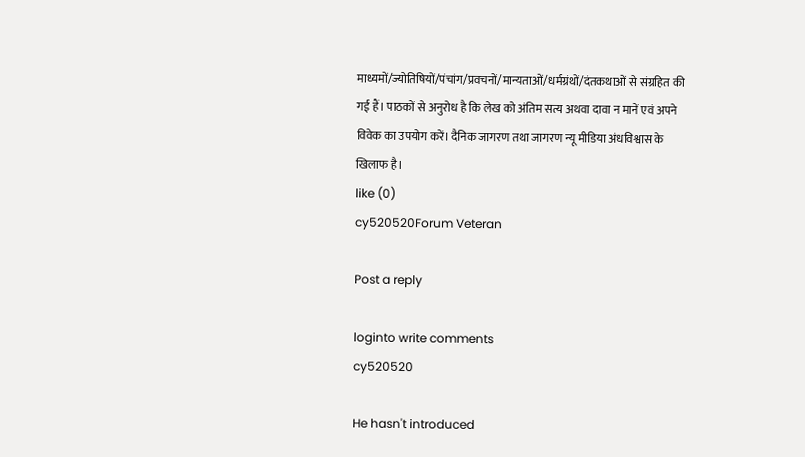माध्यमों/ज्योतिषियों/पंचांग/प्रवचनों/मान्यताओं/धर्मग्रंथों/दंतकथाओं से संग्रहित की गई हैं। पाठकों से अनुरोध है कि लेख को अंतिम सत्य अथवा दावा न मानें एवं अपने विवेक का उपयोग करें। दैनिक जागरण तथा जागरण न्यू मीडिया अंधविश्वास के खिलाफ है।
like (0)
cy520520Forum Veteran

Post a reply

loginto write comments
cy520520

He hasn't introduced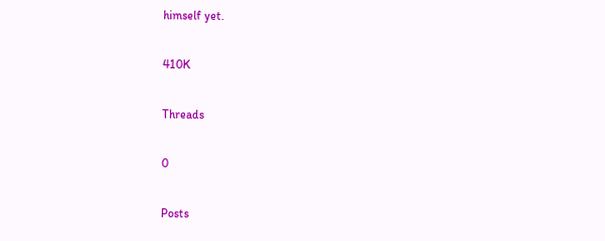himself yet.

410K

Threads

0

Posts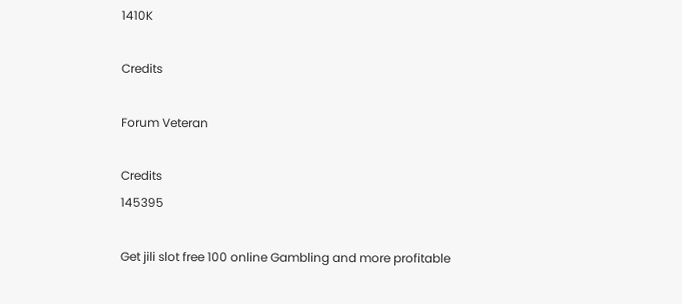1410K

Credits

Forum Veteran

Credits
145395

Get jili slot free 100 online Gambling and more profitable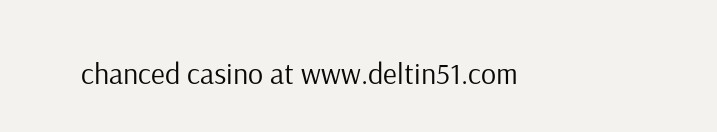chanced casino at www.deltin51.com